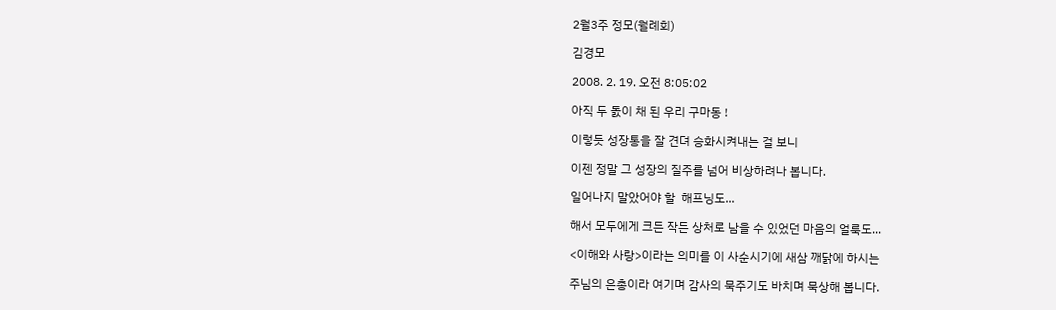2월3주 정모(월례회)

김경모

2008. 2. 19. 오전 8:05:02

아직 두 돐이 채 된 우리 구마동 !

이렇듯 성장통을 잘 견뎌 승화시켜내는 걸 보니

이젠 정말 그 성장의 질주를 넘어 비상하려나 봅니다.

일어나지 말았어야 할  해프닝도...

해서 모두에게 크든 작든 상처로 남을 수 있었던 마음의 얼룩도...

<이해와 사랑>이라는 의미를 이 사순시기에 새삼 깨닭에 하시는

주님의 은총이라 여기며 감사의 묵주기도 바치며 묵상해 봅니다.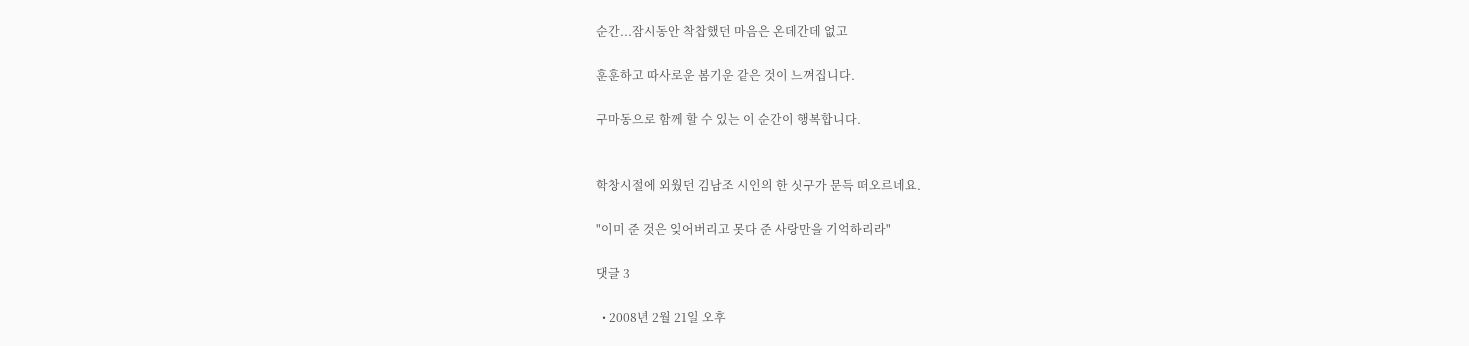순간...잠시동안 착찹했던 마음은 온데간데 없고

훈훈하고 따사로운 봄기운 같은 것이 느껴집니다.

구마동으로 함께 할 수 있는 이 순간이 행복합니다.


학창시절에 외웠던 김남조 시인의 한 싯구가 문득 떠오르네요.

"이미 준 것은 잊어버리고 못다 준 사랑만을 기억하리라"

댓글 3

  • 2008년 2월 21일 오후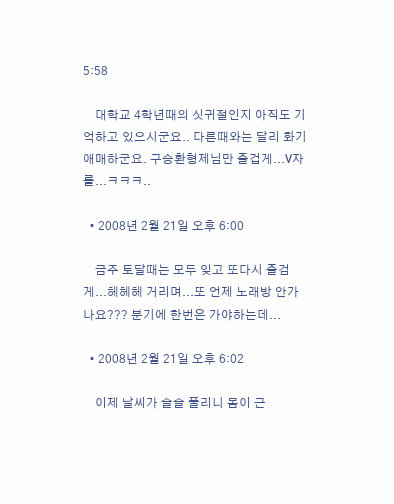5:58

    대학교 4학년때의 싯귀절인지 아직도 기억하고 있으시군요.. 다른때와는 달리 화기 애매하군요. 구승환형제님만 즐겁게...V자를...ㅋㅋㅋ..

  • 2008년 2월 21일 오후 6:00

    금주 토달때는 모두 잊고 또다시 즐검게...헤헤헤 거리며...또 언제 노래방 안가나요??? 분기에 한번은 가야하는데...

  • 2008년 2월 21일 오후 6:02

    이제 날씨가 슬슬 풀리니 몸이 근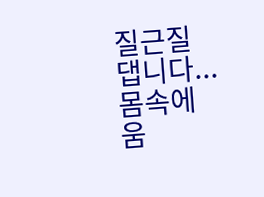질근질 댑니다...몸속에 움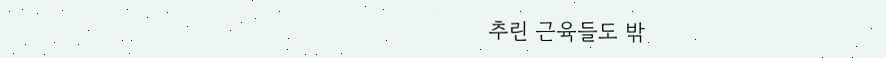추린 근육들도 밖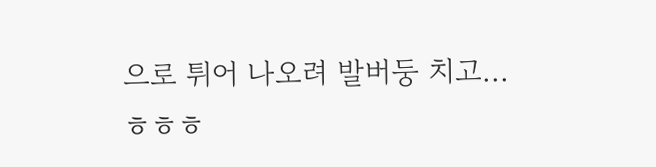으로 튀어 나오려 발버둥 치고...ㅎㅎㅎ